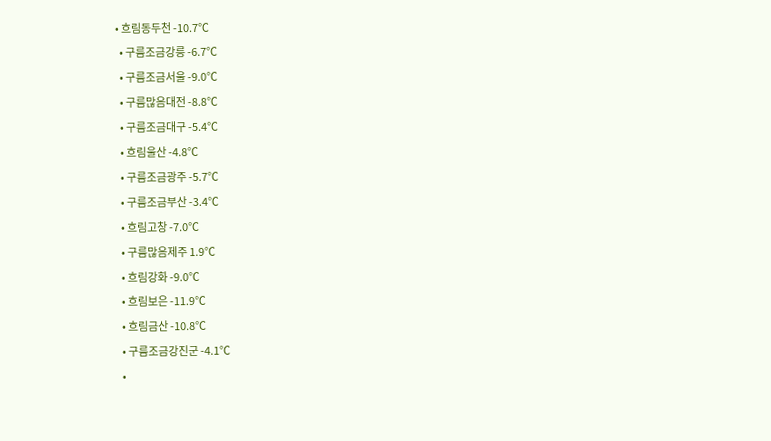• 흐림동두천 -10.7℃
  • 구름조금강릉 -6.7℃
  • 구름조금서울 -9.0℃
  • 구름많음대전 -8.8℃
  • 구름조금대구 -5.4℃
  • 흐림울산 -4.8℃
  • 구름조금광주 -5.7℃
  • 구름조금부산 -3.4℃
  • 흐림고창 -7.0℃
  • 구름많음제주 1.9℃
  • 흐림강화 -9.0℃
  • 흐림보은 -11.9℃
  • 흐림금산 -10.8℃
  • 구름조금강진군 -4.1℃
  •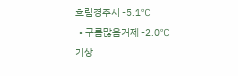흐림경주시 -5.1℃
  • 구름많음거제 -2.0℃
기상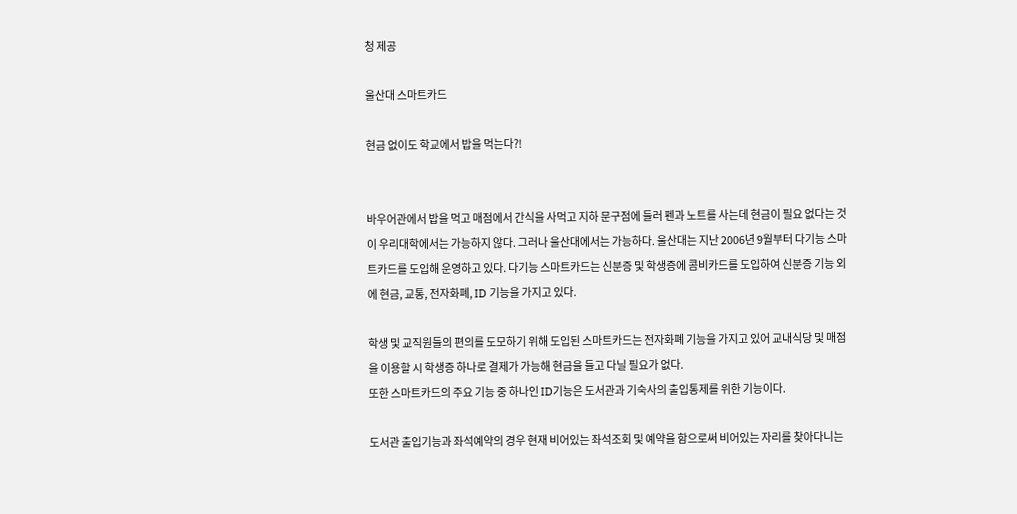청 제공

울산대 스마트카드

현금 없이도 학교에서 밥을 먹는다?!


바우어관에서 밥을 먹고 매점에서 간식을 사먹고 지하 문구점에 들러 펜과 노트를 사는데 현금이 필요 없다는 것이 우리대학에서는 가능하지 않다. 그러나 울산대에서는 가능하다. 울산대는 지난 2006년 9월부터 다기능 스마트카드를 도입해 운영하고 있다. 다기능 스마트카드는 신분증 및 학생증에 콤비카드를 도입하여 신분증 기능 외에 현금, 교통, 전자화폐, ID 기능을 가지고 있다.

학생 및 교직원들의 편의를 도모하기 위해 도입된 스마트카드는 전자화폐 기능을 가지고 있어 교내식당 및 매점을 이용할 시 학생증 하나로 결제가 가능해 현금을 들고 다닐 필요가 없다.
또한 스마트카드의 주요 기능 중 하나인 ID기능은 도서관과 기숙사의 출입통제를 위한 기능이다.

도서관 출입기능과 좌석예약의 경우 현재 비어있는 좌석조회 및 예약을 함으로써 비어있는 자리를 찾아다니는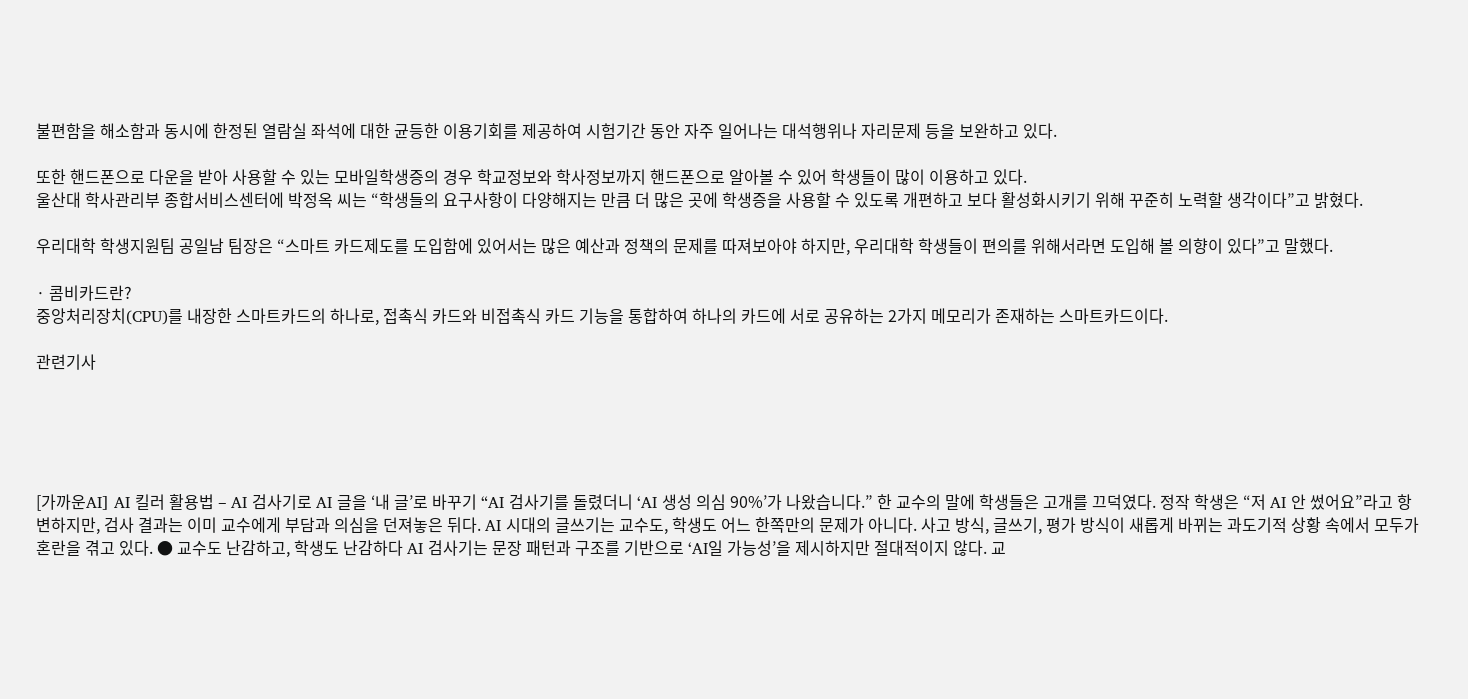불편함을 해소함과 동시에 한정된 열람실 좌석에 대한 균등한 이용기회를 제공하여 시험기간 동안 자주 일어나는 대석행위나 자리문제 등을 보완하고 있다.

또한 핸드폰으로 다운을 받아 사용할 수 있는 모바일학생증의 경우 학교정보와 학사정보까지 핸드폰으로 알아볼 수 있어 학생들이 많이 이용하고 있다.
울산대 학사관리부 종합서비스센터에 박정옥 씨는 “학생들의 요구사항이 다양해지는 만큼 더 많은 곳에 학생증을 사용할 수 있도록 개편하고 보다 활성화시키기 위해 꾸준히 노력할 생각이다”고 밝혔다.

우리대학 학생지원팀 공일남 팀장은 “스마트 카드제도를 도입함에 있어서는 많은 예산과 정책의 문제를 따져보아야 하지만, 우리대학 학생들이 편의를 위해서라면 도입해 볼 의향이 있다”고 말했다.

· 콤비카드란?
중앙처리장치(CPU)를 내장한 스마트카드의 하나로, 접촉식 카드와 비접촉식 카드 기능을 통합하여 하나의 카드에 서로 공유하는 2가지 메모리가 존재하는 스마트카드이다.

관련기사





[가까운AI] AI 킬러 활용법 – AI 검사기로 AI 글을 ‘내 글’로 바꾸기 “AI 검사기를 돌렸더니 ‘AI 생성 의심 90%’가 나왔습니다.” 한 교수의 말에 학생들은 고개를 끄덕였다. 정작 학생은 “저 AI 안 썼어요”라고 항변하지만, 검사 결과는 이미 교수에게 부담과 의심을 던져놓은 뒤다. AI 시대의 글쓰기는 교수도, 학생도 어느 한쪽만의 문제가 아니다. 사고 방식, 글쓰기, 평가 방식이 새롭게 바뀌는 과도기적 상황 속에서 모두가 혼란을 겪고 있다. ● 교수도 난감하고, 학생도 난감하다 AI 검사기는 문장 패턴과 구조를 기반으로 ‘AI일 가능성’을 제시하지만 절대적이지 않다. 교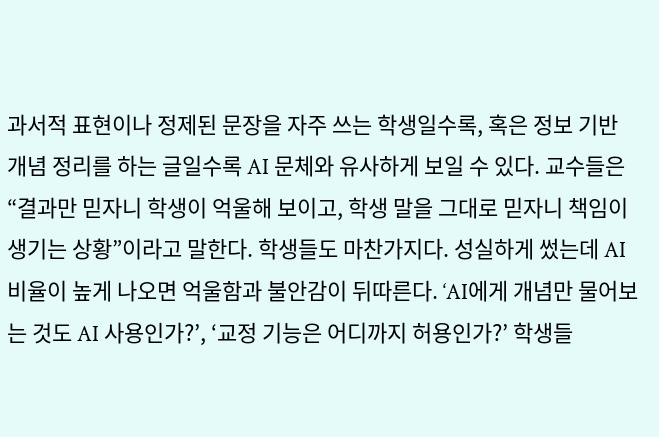과서적 표현이나 정제된 문장을 자주 쓰는 학생일수록, 혹은 정보 기반 개념 정리를 하는 글일수록 AI 문체와 유사하게 보일 수 있다. 교수들은 “결과만 믿자니 학생이 억울해 보이고, 학생 말을 그대로 믿자니 책임이 생기는 상황”이라고 말한다. 학생들도 마찬가지다. 성실하게 썼는데 AI 비율이 높게 나오면 억울함과 불안감이 뒤따른다. ‘AI에게 개념만 물어보는 것도 AI 사용인가?’, ‘교정 기능은 어디까지 허용인가?’ 학생들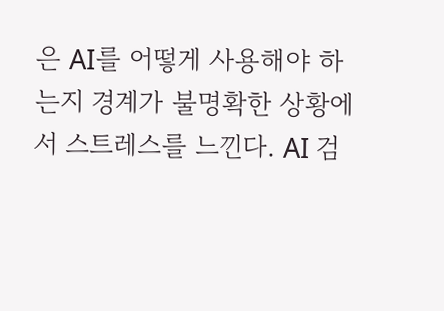은 AI를 어떻게 사용해야 하는지 경계가 불명확한 상황에서 스트레스를 느낀다. AI 검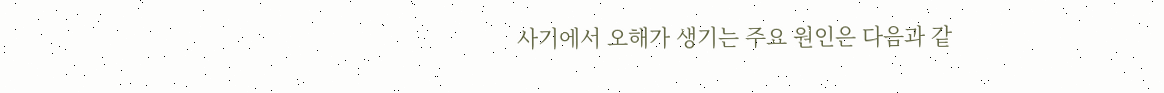사기에서 오해가 생기는 주요 원인은 다음과 같